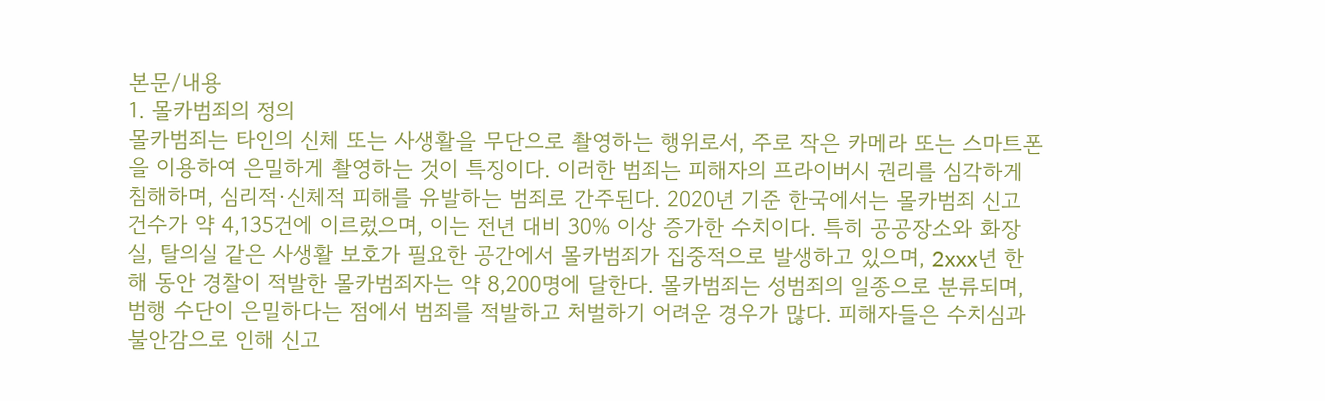본문/내용
1. 몰카범죄의 정의
몰카범죄는 타인의 신체 또는 사생활을 무단으로 촬영하는 행위로서, 주로 작은 카메라 또는 스마트폰을 이용하여 은밀하게 촬영하는 것이 특징이다. 이러한 범죄는 피해자의 프라이버시 권리를 심각하게 침해하며, 심리적·신체적 피해를 유발하는 범죄로 간주된다. 2020년 기준 한국에서는 몰카범죄 신고 건수가 약 4,135건에 이르렀으며, 이는 전년 대비 30% 이상 증가한 수치이다. 특히 공공장소와 화장실, 탈의실 같은 사생활 보호가 필요한 공간에서 몰카범죄가 집중적으로 발생하고 있으며, 2xxx년 한 해 동안 경찰이 적발한 몰카범죄자는 약 8,200명에 달한다. 몰카범죄는 성범죄의 일종으로 분류되며, 범행 수단이 은밀하다는 점에서 범죄를 적발하고 처벌하기 어려운 경우가 많다. 피해자들은 수치심과 불안감으로 인해 신고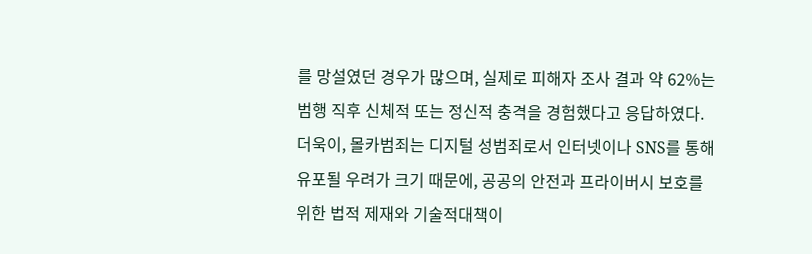를 망설였던 경우가 많으며, 실제로 피해자 조사 결과 약 62%는 범행 직후 신체적 또는 정신적 충격을 경험했다고 응답하였다. 더욱이, 몰카범죄는 디지털 성범죄로서 인터넷이나 SNS를 통해 유포될 우려가 크기 때문에, 공공의 안전과 프라이버시 보호를 위한 법적 제재와 기술적대책이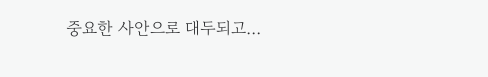중요한 사안으로 대두되고…